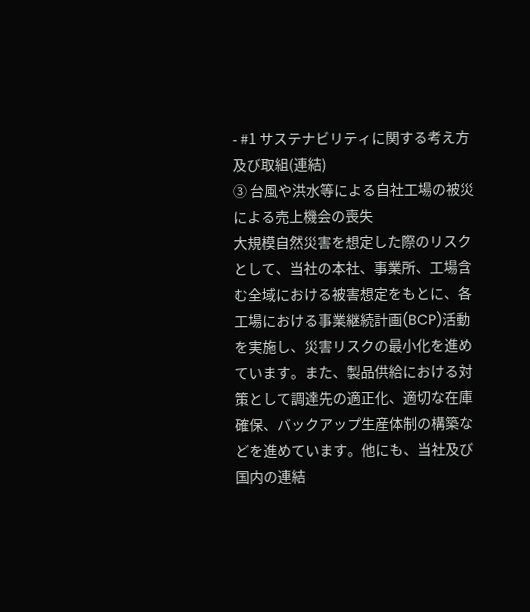- #1 サステナビリティに関する考え方及び取組(連結)
③ 台風や洪水等による自社工場の被災による売上機会の喪失
大規模自然災害を想定した際のリスクとして、当社の本社、事業所、工場含む全域における被害想定をもとに、各工場における事業継続計画(BCP)活動を実施し、災害リスクの最小化を進めています。また、製品供給における対策として調達先の適正化、適切な在庫確保、バックアップ生産体制の構築などを進めています。他にも、当社及び国内の連結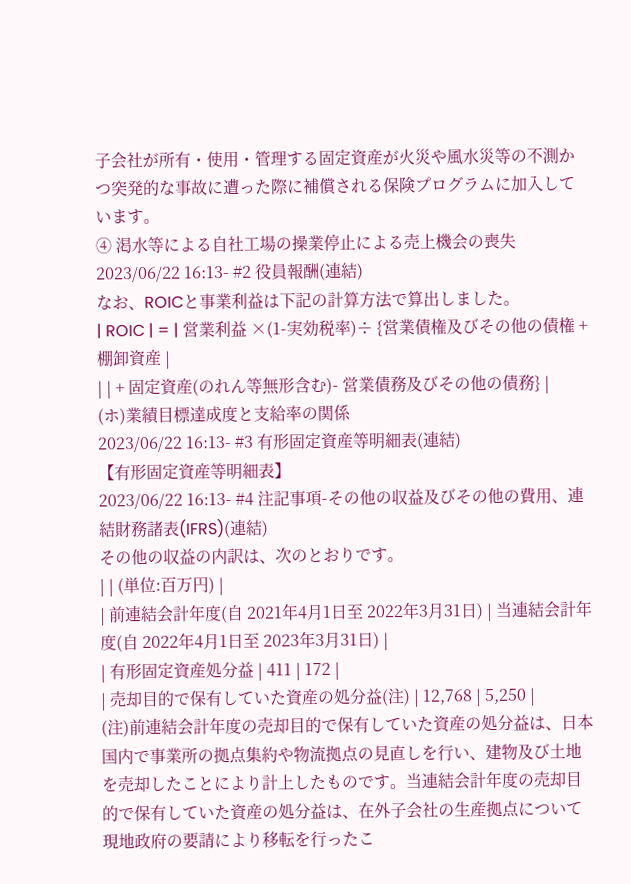子会社が所有・使用・管理する固定資産が火災や風水災等の不測かつ突発的な事故に遭った際に補償される保険プログラムに加入しています。
④ 渇水等による自社工場の操業停止による売上機会の喪失
2023/06/22 16:13- #2 役員報酬(連結)
なお、ROICと事業利益は下記の計算方法で算出しました。
| ROIC | = | 営業利益 ×(1-実効税率)÷ {営業債権及びその他の債権 + 棚卸資産 |
| | + 固定資産(のれん等無形含む)- 営業債務及びその他の債務} |
(ホ)業績目標達成度と支給率の関係
2023/06/22 16:13- #3 有形固定資産等明細表(連結)
【有形固定資産等明細表】
2023/06/22 16:13- #4 注記事項-その他の収益及びその他の費用、連結財務諸表(IFRS)(連結)
その他の収益の内訳は、次のとおりです。
| | (単位:百万円) |
| 前連結会計年度(自 2021年4月1日至 2022年3月31日) | 当連結会計年度(自 2022年4月1日至 2023年3月31日) |
| 有形固定資産処分益 | 411 | 172 |
| 売却目的で保有していた資産の処分益(注) | 12,768 | 5,250 |
(注)前連結会計年度の売却目的で保有していた資産の処分益は、日本国内で事業所の拠点集約や物流拠点の見直しを行い、建物及び土地を売却したことにより計上したものです。当連結会計年度の売却目的で保有していた資産の処分益は、在外子会社の生産拠点について現地政府の要請により移転を行ったこ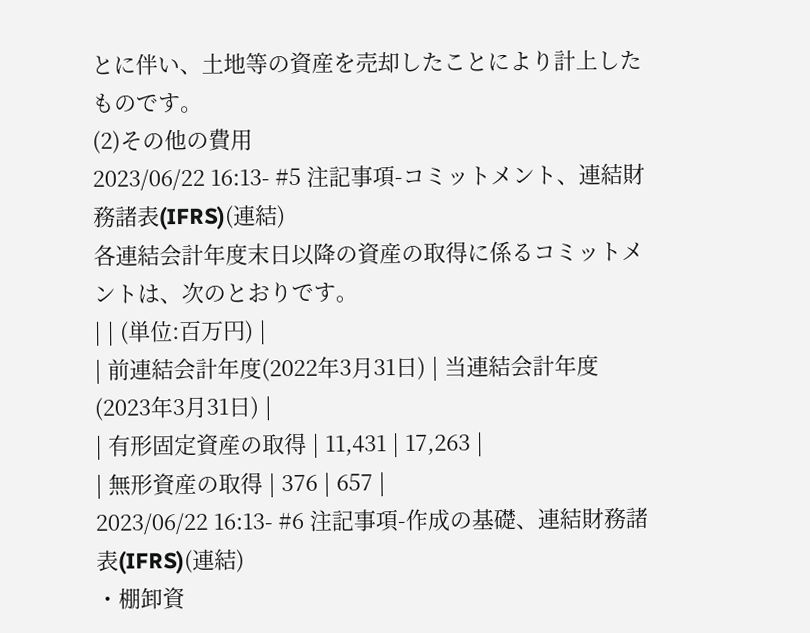とに伴い、土地等の資産を売却したことにより計上したものです。
(2)その他の費用
2023/06/22 16:13- #5 注記事項-コミットメント、連結財務諸表(IFRS)(連結)
各連結会計年度末日以降の資産の取得に係るコミットメントは、次のとおりです。
| | (単位:百万円) |
| 前連結会計年度(2022年3月31日) | 当連結会計年度(2023年3月31日) |
| 有形固定資産の取得 | 11,431 | 17,263 |
| 無形資産の取得 | 376 | 657 |
2023/06/22 16:13- #6 注記事項-作成の基礎、連結財務諸表(IFRS)(連結)
・棚卸資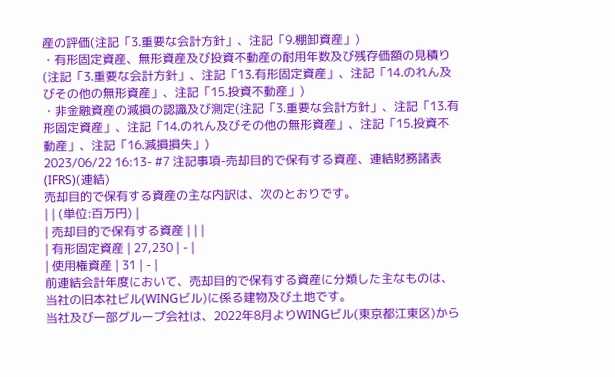産の評価(注記「3.重要な会計方針」、注記「9.棚卸資産」)
・有形固定資産、無形資産及び投資不動産の耐用年数及び残存価額の見積り(注記「3.重要な会計方針」、注記「13.有形固定資産」、注記「14.のれん及びその他の無形資産」、注記「15.投資不動産」)
・非金融資産の減損の認識及び測定(注記「3.重要な会計方針」、注記「13.有形固定資産」、注記「14.のれん及びその他の無形資産」、注記「15.投資不動産」、注記「16.減損損失」)
2023/06/22 16:13- #7 注記事項-売却目的で保有する資産、連結財務諸表(IFRS)(連結)
売却目的で保有する資産の主な内訳は、次のとおりです。
| | (単位:百万円) |
| 売却目的で保有する資産 | | |
| 有形固定資産 | 27,230 | - |
| 使用権資産 | 31 | - |
前連結会計年度において、売却目的で保有する資産に分類した主なものは、当社の旧本社ビル(WINGビル)に係る建物及び土地です。
当社及び一部グループ会社は、2022年8月よりWINGビル(東京都江東区)から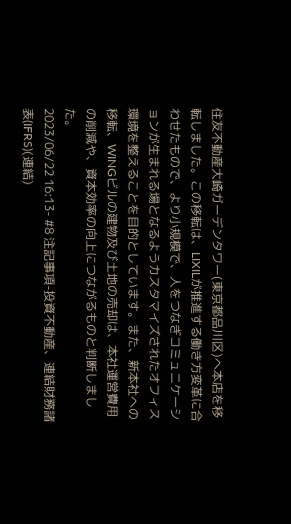住友不動産大崎ガーデンタワー(東京都品川区)へ本店を移転しました。この移転は、LIXILが推進する働き方変革に合わせたもので、より小規模で、人をつなぎコミュニケーションが生まれる場となるようカスタマイズされたオフィス環境を整えることを目的としています。また、新本社への移転、WINGビルの建物及び土地の売却は、本社運営費用の削減や、資本効率の向上につながるものと判断しました。
2023/06/22 16:13- #8 注記事項-投資不動産、連結財務諸表(IFRS)(連結)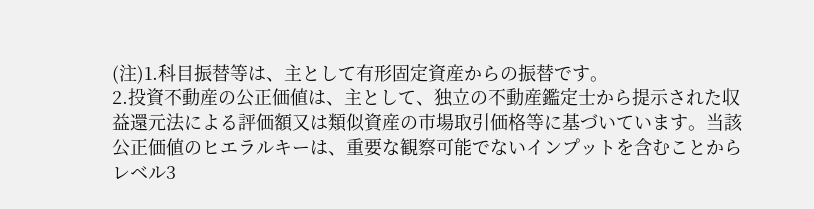(注)1.科目振替等は、主として有形固定資産からの振替です。
2.投資不動産の公正価値は、主として、独立の不動産鑑定士から提示された収益還元法による評価額又は類似資産の市場取引価格等に基づいています。当該公正価値のヒエラルキーは、重要な観察可能でないインプットを含むことからレベル3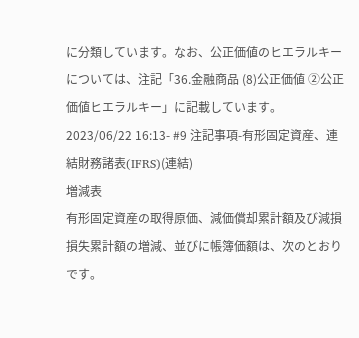に分類しています。なお、公正価値のヒエラルキーについては、注記「36.金融商品 (8)公正価値 ②公正価値ヒエラルキー」に記載しています。
2023/06/22 16:13- #9 注記事項-有形固定資産、連結財務諸表(IFRS)(連結)
増減表
有形固定資産の取得原価、減価償却累計額及び減損損失累計額の増減、並びに帳簿価額は、次のとおりです。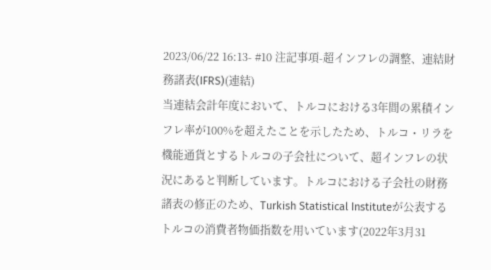2023/06/22 16:13- #10 注記事項-超インフレの調整、連結財務諸表(IFRS)(連結)
当連結会計年度において、トルコにおける3年間の累積インフレ率が100%を超えたことを示したため、トルコ・リラを機能通貨とするトルコの子会社について、超インフレの状況にあると判断しています。トルコにおける子会社の財務諸表の修正のため、Turkish Statistical Instituteが公表するトルコの消費者物価指数を用いています(2022年3月31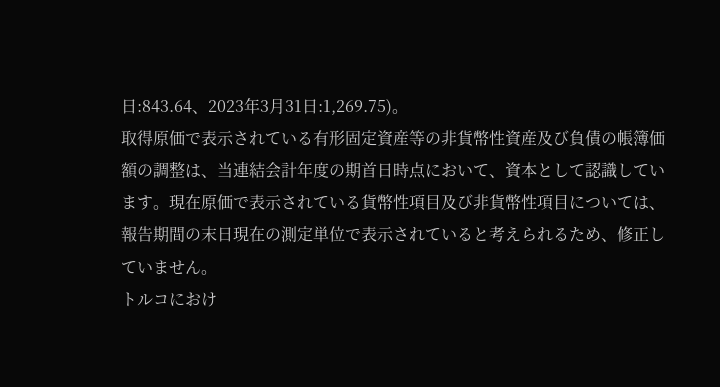日:843.64、2023年3月31日:1,269.75)。
取得原価で表示されている有形固定資産等の非貨幣性資産及び負債の帳簿価額の調整は、当連結会計年度の期首日時点において、資本として認識しています。現在原価で表示されている貨幣性項目及び非貨幣性項目については、報告期間の末日現在の測定単位で表示されていると考えられるため、修正していません。
トルコにおけ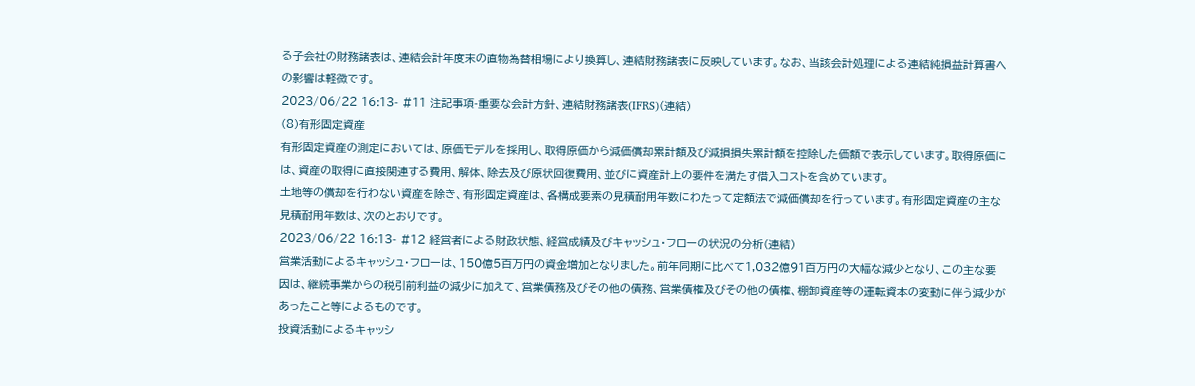る子会社の財務諸表は、連結会計年度末の直物為替相場により換算し、連結財務諸表に反映しています。なお、当該会計処理による連結純損益計算書への影響は軽微です。
2023/06/22 16:13- #11 注記事項-重要な会計方針、連結財務諸表(IFRS)(連結)
(8)有形固定資産
有形固定資産の測定においては、原価モデルを採用し、取得原価から減価償却累計額及び減損損失累計額を控除した価額で表示しています。取得原価には、資産の取得に直接関連する費用、解体、除去及び原状回復費用、並びに資産計上の要件を満たす借入コストを含めています。
土地等の償却を行わない資産を除き、有形固定資産は、各構成要素の見積耐用年数にわたって定額法で減価償却を行っています。有形固定資産の主な見積耐用年数は、次のとおりです。
2023/06/22 16:13- #12 経営者による財政状態、経営成績及びキャッシュ・フローの状況の分析(連結)
営業活動によるキャッシュ・フローは、150億5百万円の資金増加となりました。前年同期に比べて1,032億91百万円の大幅な減少となり、この主な要因は、継続事業からの税引前利益の減少に加えて、営業債務及びその他の債務、営業債権及びその他の債権、棚卸資産等の運転資本の変動に伴う減少があったこと等によるものです。
投資活動によるキャッシ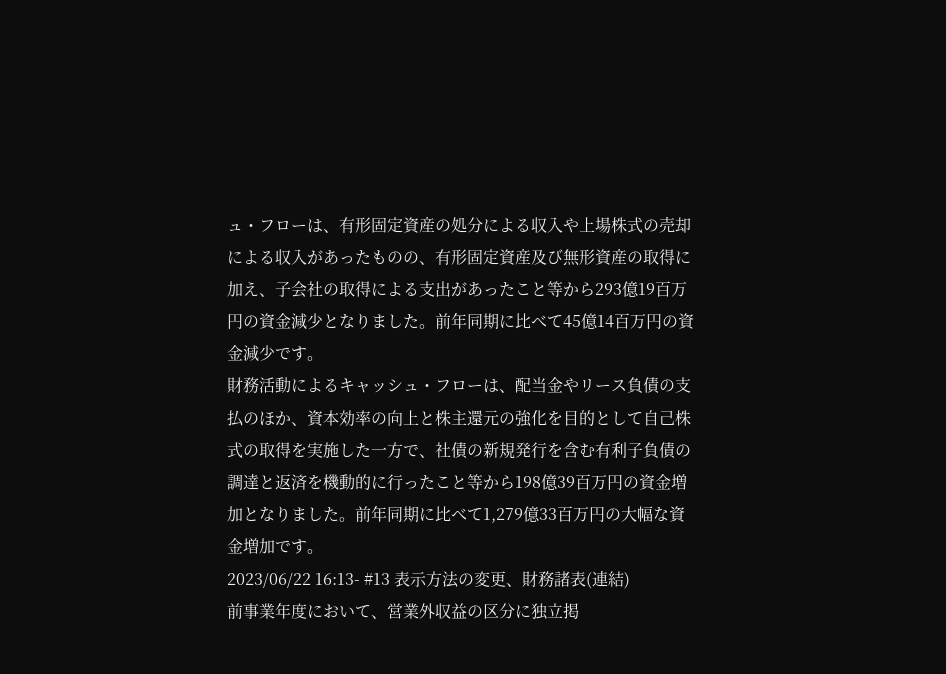ュ・フローは、有形固定資産の処分による収入や上場株式の売却による収入があったものの、有形固定資産及び無形資産の取得に加え、子会社の取得による支出があったこと等から293億19百万円の資金減少となりました。前年同期に比べて45億14百万円の資金減少です。
財務活動によるキャッシュ・フローは、配当金やリース負債の支払のほか、資本効率の向上と株主還元の強化を目的として自己株式の取得を実施した一方で、社債の新規発行を含む有利子負債の調達と返済を機動的に行ったこと等から198億39百万円の資金増加となりました。前年同期に比べて1,279億33百万円の大幅な資金増加です。
2023/06/22 16:13- #13 表示方法の変更、財務諸表(連結)
前事業年度において、営業外収益の区分に独立掲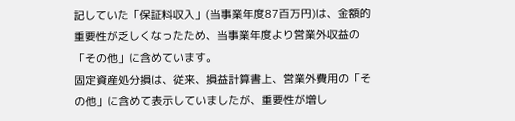記していた「保証料収入」(当事業年度87百万円)は、金額的重要性が乏しくなったため、当事業年度より営業外収益の「その他」に含めています。
固定資産処分損は、従来、損益計算書上、営業外費用の「その他」に含めて表示していましたが、重要性が増し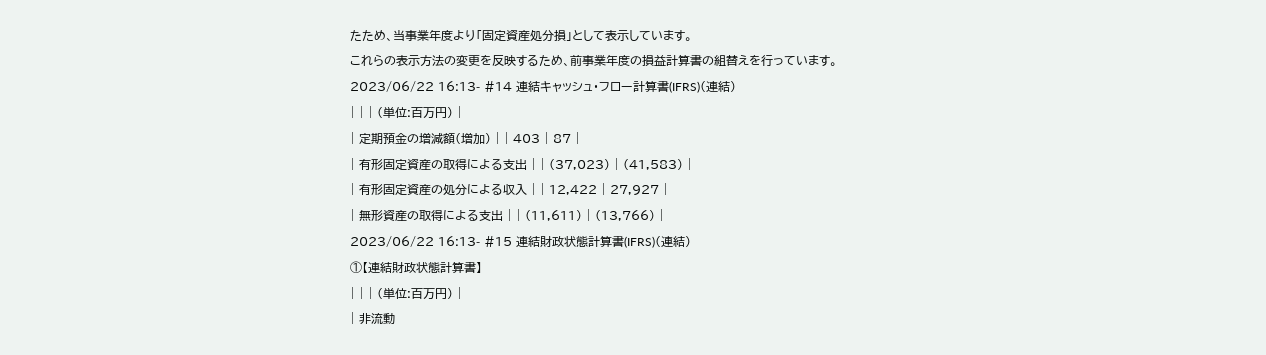たため、当事業年度より「固定資産処分損」として表示しています。
これらの表示方法の変更を反映するため、前事業年度の損益計算書の組替えを行っています。
2023/06/22 16:13- #14 連結キャッシュ・フロー計算書(IFRS)(連結)
| | | (単位:百万円) |
| 定期預金の増減額(増加) | | 403 | 87 |
| 有形固定資産の取得による支出 | | (37,023) | (41,583) |
| 有形固定資産の処分による収入 | | 12,422 | 27,927 |
| 無形資産の取得による支出 | | (11,611) | (13,766) |
2023/06/22 16:13- #15 連結財政状態計算書(IFRS)(連結)
①【連結財政状態計算書】
| | | (単位:百万円) |
| 非流動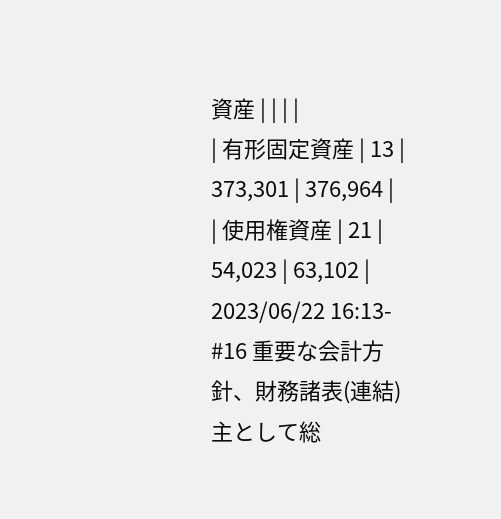資産 | | | |
| 有形固定資産 | 13 | 373,301 | 376,964 |
| 使用権資産 | 21 | 54,023 | 63,102 |
2023/06/22 16:13- #16 重要な会計方針、財務諸表(連結)
主として総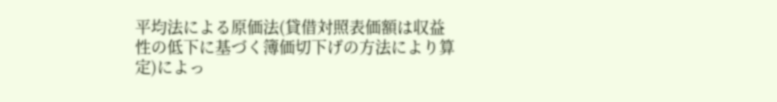平均法による原価法(貸借対照表価額は収益性の低下に基づく簿価切下げの方法により算定)によっ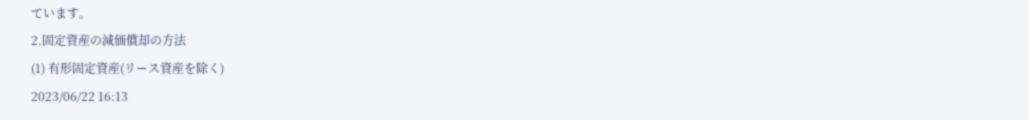ています。
2.固定資産の減価償却の方法
(1) 有形固定資産(リース資産を除く)
2023/06/22 16:13